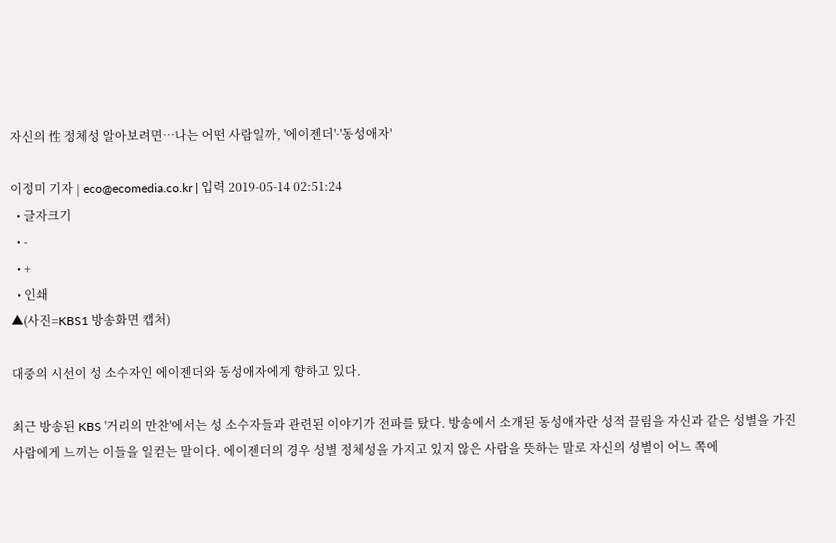자신의 性 정체성 알아보려면…나는 어떤 사람일까, '에이젠더'·'동성애자'

이정미 기자 | eco@ecomedia.co.kr | 입력 2019-05-14 02:51:24
  • 글자크기
  • -
  • +
  • 인쇄
▲(사진=KBS1 방송화면 캡처)

대중의 시선이 성 소수자인 에이젠더와 동성애자에게 향하고 있다.

최근 방송된 KBS '거리의 만찬'에서는 성 소수자들과 관련된 이야기가 전파를 탔다. 방송에서 소개된 동성애자란 성적 끌림을 자신과 같은 성별을 가진 사람에게 느끼는 이들을 일컫는 말이다. 에이젠더의 경우 성별 정체성을 가지고 있지 않은 사람을 뜻하는 말로 자신의 성별이 어느 쪽에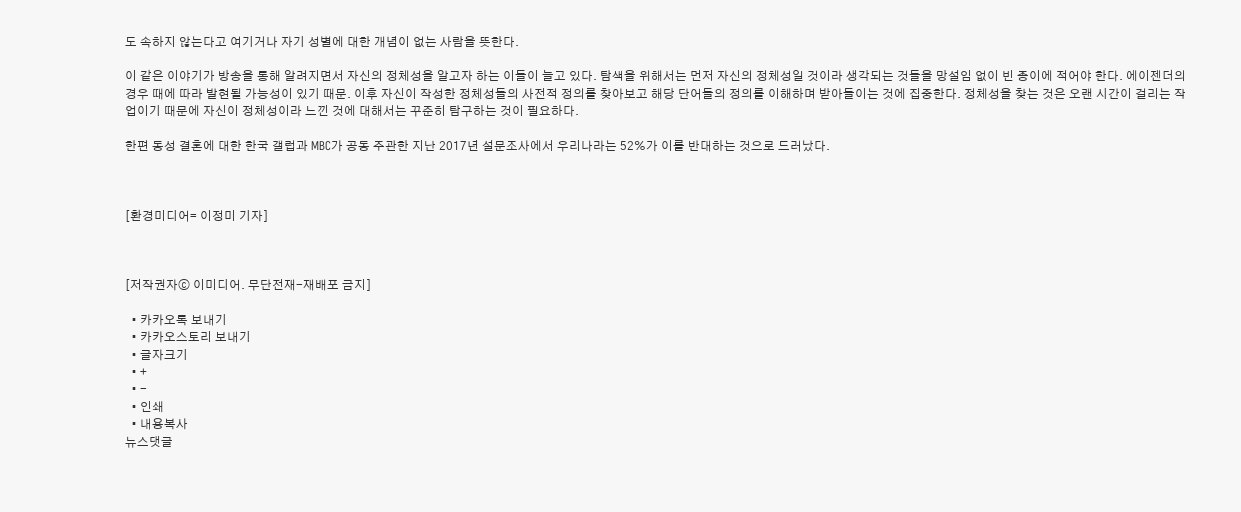도 속하지 않는다고 여기거나 자기 성별에 대한 개념이 없는 사람을 뜻한다.

이 같은 이야기가 방송을 통해 알려지면서 자신의 정체성을 알고자 하는 이들이 늘고 있다. 탐색을 위해서는 먼저 자신의 정체성일 것이라 생각되는 것들을 망설임 없이 빈 종이에 적어야 한다. 에이젠더의 경우 때에 따라 발현될 가능성이 있기 때문. 이후 자신이 작성한 정체성들의 사전적 정의를 찾아보고 해당 단어들의 정의를 이해하며 받아들이는 것에 집중한다. 정체성을 찾는 것은 오랜 시간이 걸리는 작업이기 때문에 자신이 정체성이라 느낀 것에 대해서는 꾸준히 탐구하는 것이 필요하다.

한편 동성 결혼에 대한 한국 갤럽과 MBC가 공동 주관한 지난 2017년 설문조사에서 우리나라는 52%가 이를 반대하는 것으로 드러났다.



[환경미디어= 이정미 기자]



[저작권자ⓒ 이미디어. 무단전재-재배포 금지]

  • 카카오톡 보내기
  • 카카오스토리 보내기
  • 글자크기
  • +
  • -
  • 인쇄
  • 내용복사
뉴스댓글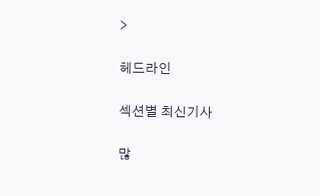>

헤드라인

섹션별 최신기사

많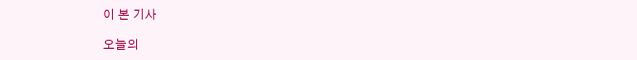이 본 기사

오늘의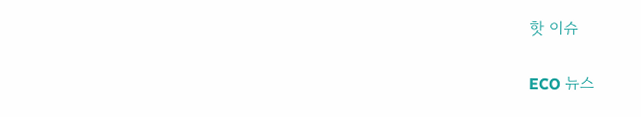핫 이슈

ECO 뉴스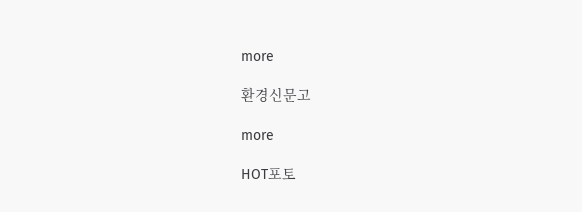more

환경신문고

more

HOT포토